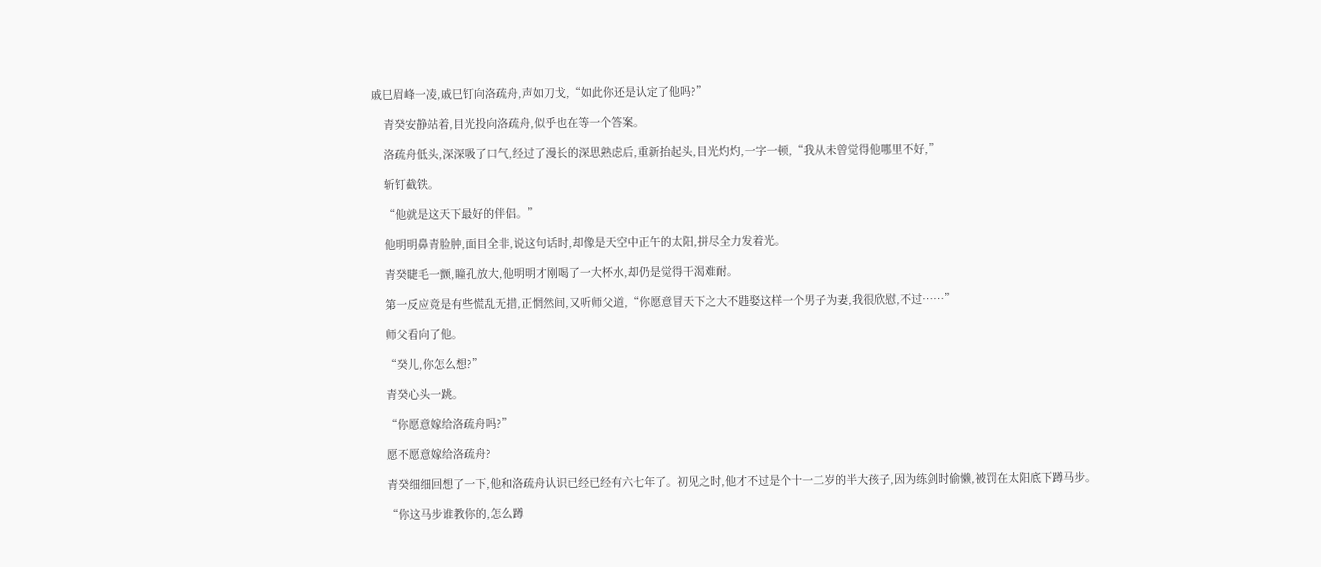戚巳眉峰一凌,戚巳钉向洛疏舟,声如刀戈,“如此你还是认定了他吗?”

    青癸安静站着,目光投向洛疏舟,似乎也在等一个答案。

    洛疏舟低头,深深吸了口气,经过了漫长的深思熟虑后,重新抬起头,目光灼灼,一字一顿,“我从未曾觉得他哪里不好,”

    斩钉截铁。

    “他就是这天下最好的伴侣。”

    他明明鼻青脸肿,面目全非,说这句话时,却像是天空中正午的太阳,拼尽全力发着光。

    青癸睫毛一颤,瞳孔放大,他明明才刚喝了一大杯水,却仍是觉得干渴难耐。

    第一反应竟是有些慌乱无措,正惘然间,又听师父道,“你愿意冒天下之大不韪娶这样一个男子为妻,我很欣慰,不过……”

    师父看向了他。

    “癸儿,你怎么想?”

    青癸心头一跳。

    “你愿意嫁给洛疏舟吗?”

    愿不愿意嫁给洛疏舟?

    青癸细细回想了一下,他和洛疏舟认识已经已经有六七年了。初见之时,他才不过是个十一二岁的半大孩子,因为练剑时偷懒,被罚在太阳底下蹲马步。

    “你这马步谁教你的,怎么蹲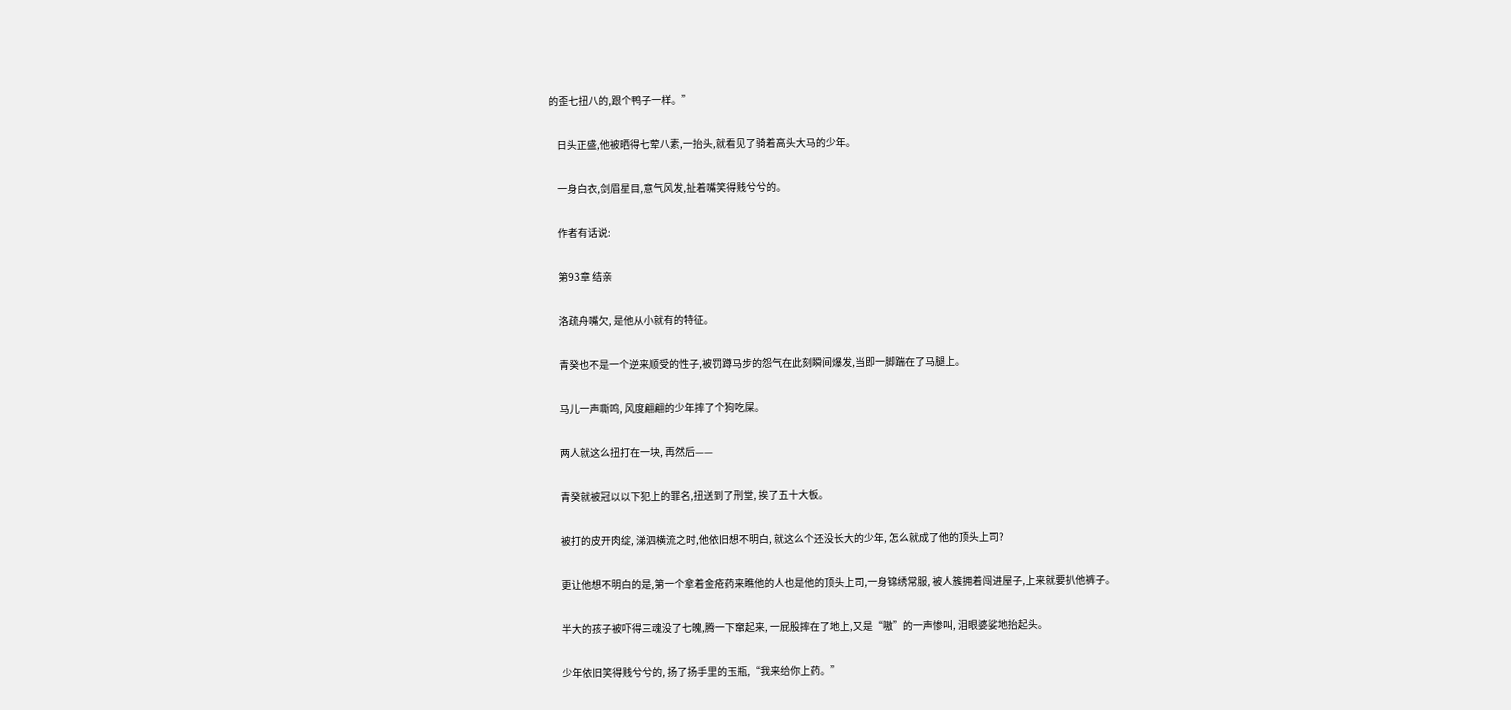的歪七扭八的,跟个鸭子一样。”

    日头正盛,他被晒得七荤八素,一抬头,就看见了骑着高头大马的少年。

    一身白衣,剑眉星目,意气风发,扯着嘴笑得贱兮兮的。

    作者有话说:

    第93章 结亲

    洛疏舟嘴欠, 是他从小就有的特征。

    青癸也不是一个逆来顺受的性子,被罚蹲马步的怨气在此刻瞬间爆发,当即一脚踹在了马腿上。

    马儿一声嘶鸣, 风度翩翩的少年摔了个狗吃屎。

    两人就这么扭打在一块, 再然后——

    青癸就被冠以以下犯上的罪名,扭送到了刑堂, 挨了五十大板。

    被打的皮开肉绽, 涕泗横流之时,他依旧想不明白, 就这么个还没长大的少年, 怎么就成了他的顶头上司?

    更让他想不明白的是,第一个拿着金疮药来瞧他的人也是他的顶头上司,一身锦绣常服, 被人簇拥着闯进屋子,上来就要扒他裤子。

    半大的孩子被吓得三魂没了七魄,腾一下窜起来, 一屁股摔在了地上,又是“嗷”的一声惨叫, 泪眼婆娑地抬起头。

    少年依旧笑得贱兮兮的, 扬了扬手里的玉瓶,“我来给你上药。”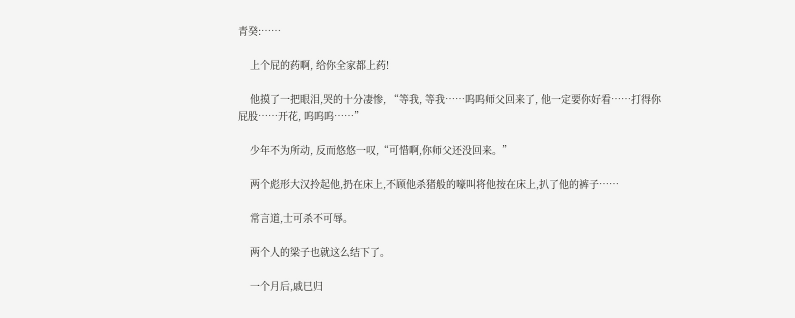青癸:……

    上个屁的药啊, 给你全家都上药!

    他摸了一把眼泪,哭的十分凄惨, “等我, 等我……呜呜师父回来了, 他一定要你好看……打得你屁股……开花, 呜呜呜……”

    少年不为所动, 反而悠悠一叹,“可惜啊,你师父还没回来。”

    两个彪形大汉拎起他,扔在床上,不顾他杀猪般的嚎叫将他按在床上,扒了他的裤子……

    常言道,士可杀不可辱。

    两个人的梁子也就这么结下了。

    一个月后,戚巳归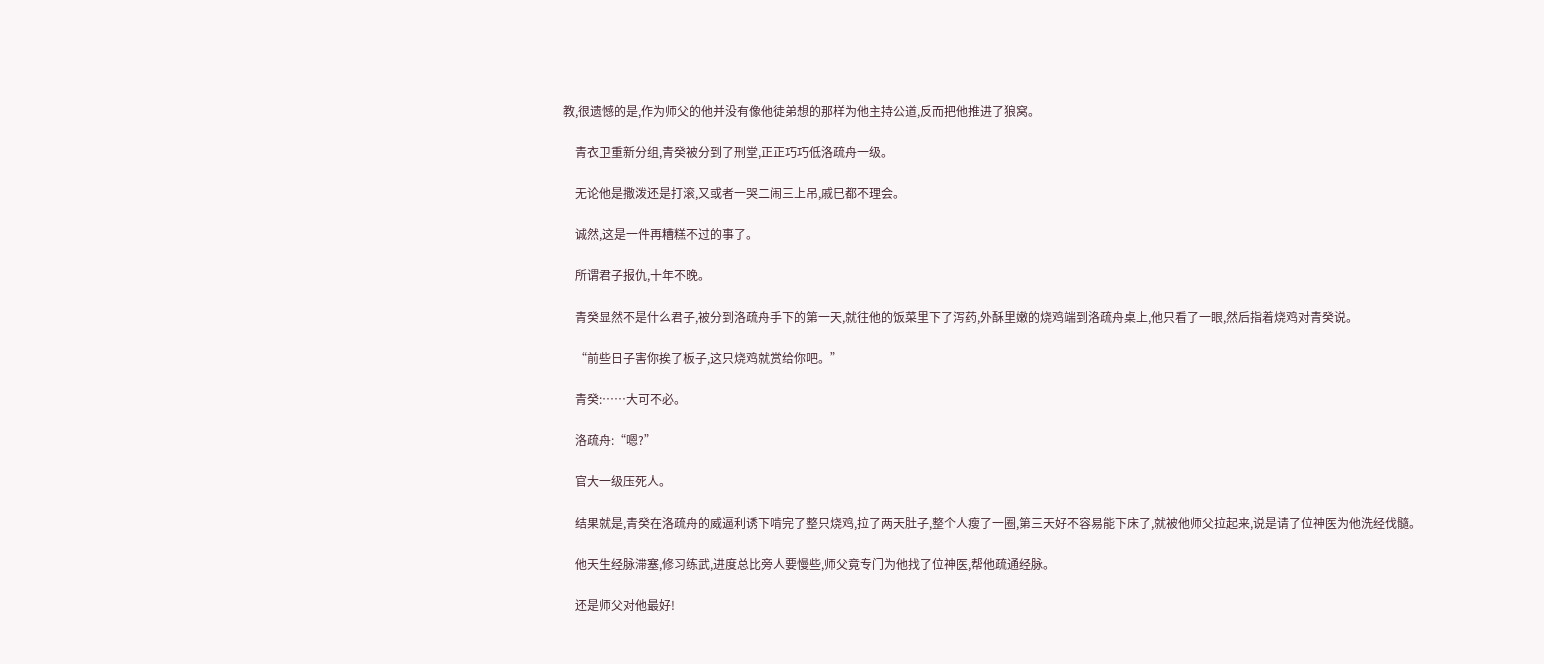教,很遗憾的是,作为师父的他并没有像他徒弟想的那样为他主持公道,反而把他推进了狼窝。

    青衣卫重新分组,青癸被分到了刑堂,正正巧巧低洛疏舟一级。

    无论他是撒泼还是打滚,又或者一哭二闹三上吊,戚巳都不理会。

    诚然,这是一件再糟糕不过的事了。

    所谓君子报仇,十年不晚。

    青癸显然不是什么君子,被分到洛疏舟手下的第一天,就往他的饭菜里下了泻药,外酥里嫩的烧鸡端到洛疏舟桌上,他只看了一眼,然后指着烧鸡对青癸说。

    “前些日子害你挨了板子,这只烧鸡就赏给你吧。”

    青癸:……大可不必。

    洛疏舟:“嗯?”

    官大一级压死人。

    结果就是,青癸在洛疏舟的威逼利诱下啃完了整只烧鸡,拉了两天肚子,整个人瘦了一圈,第三天好不容易能下床了,就被他师父拉起来,说是请了位神医为他洗经伐髓。

    他天生经脉滞塞,修习练武,进度总比旁人要慢些,师父竟专门为他找了位神医,帮他疏通经脉。

    还是师父对他最好!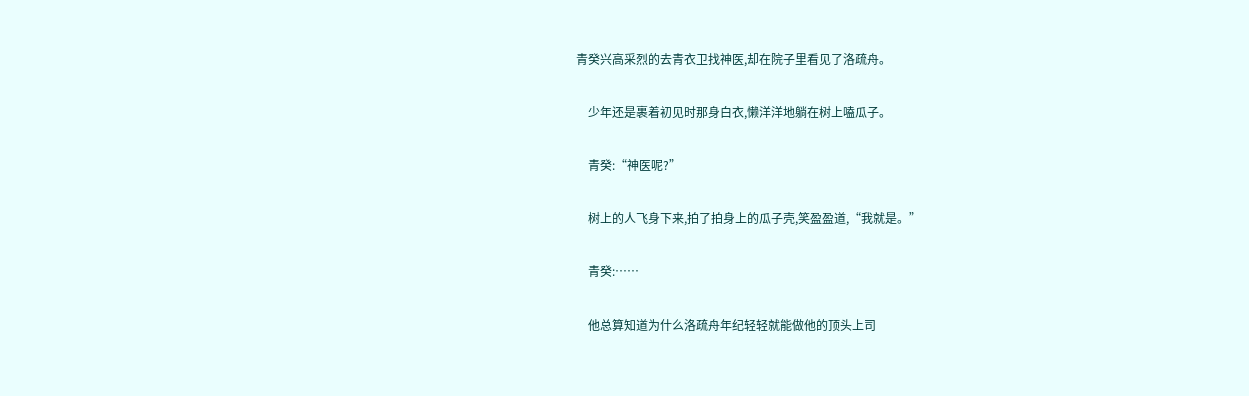青癸兴高采烈的去青衣卫找神医,却在院子里看见了洛疏舟。

    少年还是裹着初见时那身白衣,懒洋洋地躺在树上嗑瓜子。

    青癸:“神医呢?”

    树上的人飞身下来,拍了拍身上的瓜子壳,笑盈盈道,“我就是。”

    青癸:……

    他总算知道为什么洛疏舟年纪轻轻就能做他的顶头上司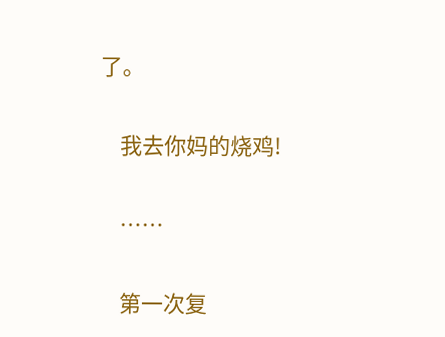了。

    我去你妈的烧鸡!

    ……

    第一次复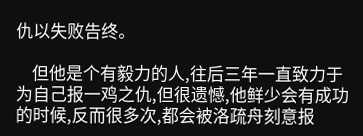仇以失败告终。

    但他是个有毅力的人,往后三年一直致力于为自己报一鸡之仇,但很遗憾,他鲜少会有成功的时候,反而很多次,都会被洛疏舟刻意报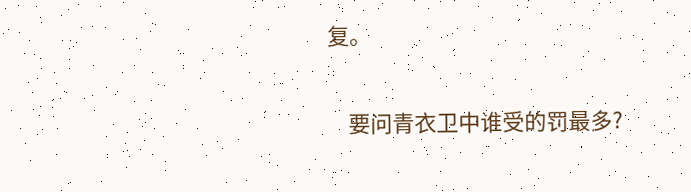复。

    要问青衣卫中谁受的罚最多?